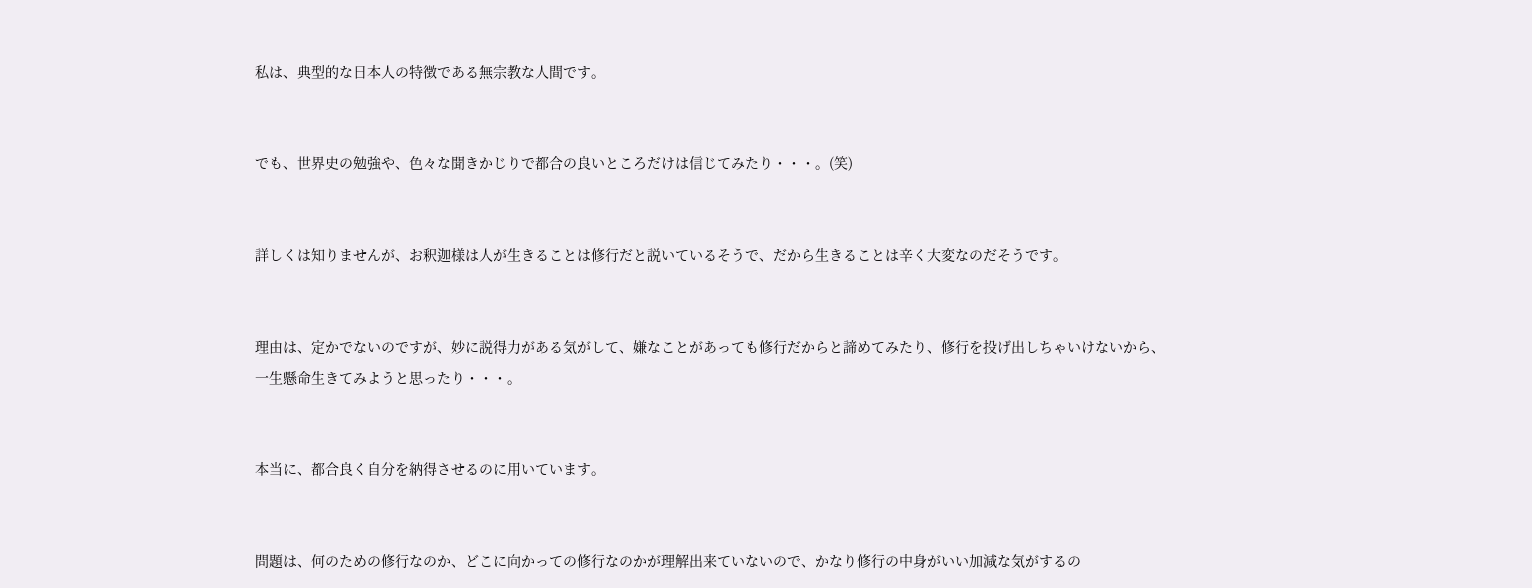私は、典型的な日本人の特徴である無宗教な人間です。


でも、世界史の勉強や、色々な聞きかじりで都合の良いところだけは信じてみたり・・・。(笑)


詳しくは知りませんが、お釈迦様は人が生きることは修行だと説いているそうで、だから生きることは辛く大変なのだそうです。


理由は、定かでないのですが、妙に説得力がある気がして、嫌なことがあっても修行だからと諦めてみたり、修行を投げ出しちゃいけないから、一生懸命生きてみようと思ったり・・・。


本当に、都合良く自分を納得させるのに用いています。


問題は、何のための修行なのか、どこに向かっての修行なのかが理解出来ていないので、かなり修行の中身がいい加減な気がするの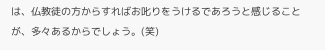は、仏教徒の方からすればお叱りをうけるであろうと感じることが、多々あるからでしょう。(笑)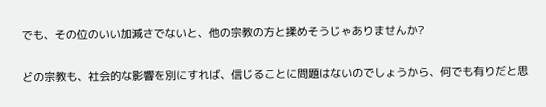でも、その位のいい加減さでないと、他の宗教の方と揉めそうじゃありませんか?


どの宗教も、社会的な影響を別にすれば、信じることに問題はないのでしょうから、何でも有りだと思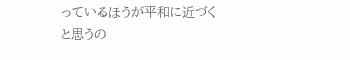っているほうが平和に近づくと思うの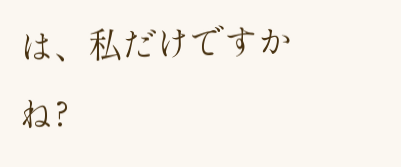は、私だけですかね?